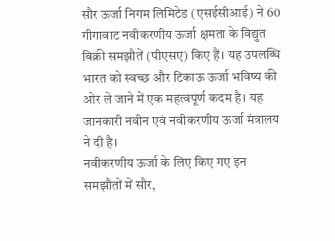सौर ऊर्जा निगम लिमिटेड (एसईसीआई) ने 60 गीगावाट नवीकरणीय ऊर्जा क्षमता के विद्युत बिक्री समझौतें (पीएसए) किए हैं। यह उपलब्धि भारत को स्वच्छ और टिकाऊ ऊर्जा भविष्य की ओर ले जाने में एक महत्वपूर्ण कदम है। यह जानकारी नवीन एवं नवीकरणीय ऊर्जा मंत्रालय ने दी है।
नवीकरणीय ऊर्जा के लिए किए गए इन समझौतों में सौर,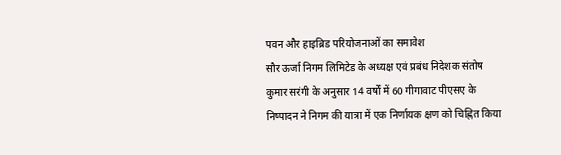पवन और हाइब्रिड परियोजनाओं का समावेश
सौर ऊर्जा निगम लिमिटेड के अध्यक्ष एवं प्रबंध निदेशक संतोष कुमार सरंगी के अनुसार 14 वर्षों में 60 गीगावाट पीएसए के निष्पादन ने निगम की यात्रा में एक निर्णायक क्षण को चिह्नित किया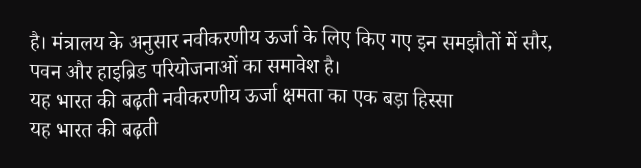है। मंत्रालय के अनुसार नवीकरणीय ऊर्जा के लिए किए गए इन समझौतों में सौर, पवन और हाइब्रिड परियोजनाओं का समावेश है।
यह भारत की बढ़ती नवीकरणीय ऊर्जा क्षमता का एक बड़ा हिस्सा
यह भारत की बढ़ती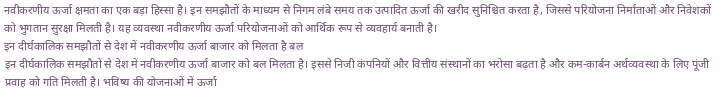नवीकरणीय ऊर्जा क्षमता का एक बड़ा हिस्सा है। इन समझौतों के माध्यम से निगम लंबे समय तक उत्पादित ऊर्जा की खरीद सुनिश्चित करता है, जिससे परियोजना निर्माताओं और निवेशकों को भुगतान सुरक्षा मिलती है। यह व्यवस्था नवीकरणीय ऊर्जा परियोजनाओं को आर्थिक रूप से व्यवहार्य बनाती है।
इन दीर्घकालिक समझौतों से देश में नवीकरणीय ऊर्जा बाजार को मिलता है बल
इन दीर्घकालिक समझौतों से देश में नवीकरणीय ऊर्जा बाजार को बल मिलता है। इससे निजी कंपनियों और वित्तीय संस्थानों का भरोसा बढ़ता है और कम-कार्बन अर्थव्यवस्था के लिए पूंजी प्रवाह को गति मिलती है। भविष्य की योजनाओं में ऊर्जा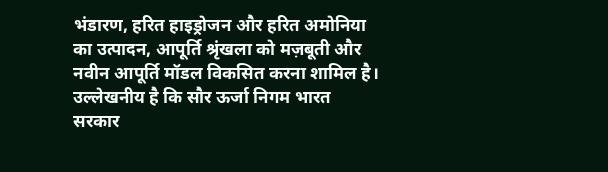भंडारण, हरित हाइड्रोजन और हरित अमोनिया का उत्पादन, आपूर्ति श्रृंखला को मज़बूती और नवीन आपूर्ति मॉडल विकसित करना शामिल है।
उल्लेखनीय है कि सौर ऊर्जा निगम भारत सरकार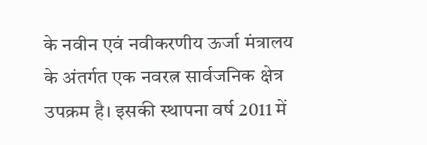के नवीन एवं नवीकरणीय ऊर्जा मंत्रालय के अंतर्गत एक नवरत्न सार्वजनिक क्षेत्र उपक्रम है। इसकी स्थापना वर्ष 2011 में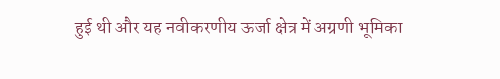हुई थी और यह नवीकरणीय ऊर्जा क्षेत्र में अग्रणी भूमिका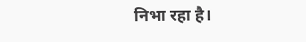निभा रहा है।